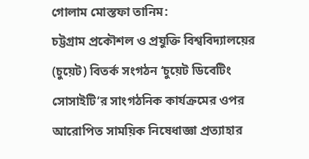গোলাম মোস্তফা তানিম:
চট্টগ্রাম প্রকৌশল ও প্রযুক্তি বিশ্ববিদ্যালয়ের (চুয়েট) বিতর্ক সংগঠন ‘চুয়েট ডিবেটিং সোসাইটি’র সাংগঠনিক কার্যক্রমের ওপর আরোপিত সাময়িক নিষেধাজ্ঞা প্রত্যাহার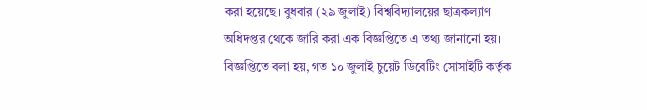করা হয়েছে। বুধবার (২৯ জুলাই) বিশ্ববিদ্যালয়ের ছাত্রকল্যাণ অধিদপ্তর থেকে জারি করা এক বিজ্ঞপ্তিতে এ তথ্য জানানো হয়।
বিজ্ঞপ্তিতে বলা হয়, গত ১০ জুলাই চুয়েট ডিবেটিং সোসাইটি কর্তৃক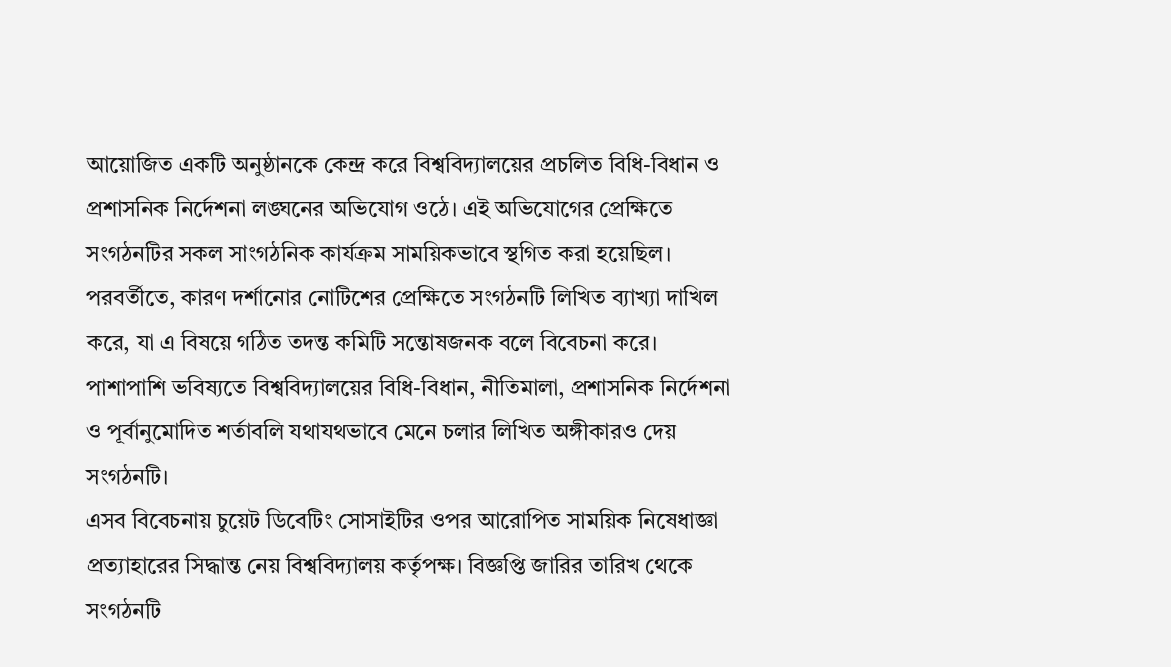আয়োজিত একটি অনুষ্ঠানকে কেন্দ্র করে বিশ্ববিদ্যালয়ের প্রচলিত বিধি-বিধান ও প্রশাসনিক নির্দেশনা লঙ্ঘনের অভিযোগ ওঠে। এই অভিযোগের প্রেক্ষিতে সংগঠনটির সকল সাংগঠনিক কার্যক্রম সাময়িকভাবে স্থগিত করা হয়েছিল।
পরবর্তীতে, কারণ দর্শানোর নোটিশের প্রেক্ষিতে সংগঠনটি লিখিত ব্যাখ্যা দাখিল করে, যা এ বিষয়ে গঠিত তদন্ত কমিটি সন্তোষজনক বলে বিবেচনা করে। পাশাপাশি ভবিষ্যতে বিশ্ববিদ্যালয়ের বিধি-বিধান, নীতিমালা, প্রশাসনিক নির্দেশনা ও পূর্বানুমোদিত শর্তাবলি যথাযথভাবে মেনে চলার লিখিত অঙ্গীকারও দেয় সংগঠনটি।
এসব বিবেচনায় চুয়েট ডিবেটিং সোসাইটির ওপর আরোপিত সাময়িক নিষেধাজ্ঞা প্রত্যাহারের সিদ্ধান্ত নেয় বিশ্ববিদ্যালয় কর্তৃপক্ষ। বিজ্ঞপ্তি জারির তারিখ থেকে সংগঠনটি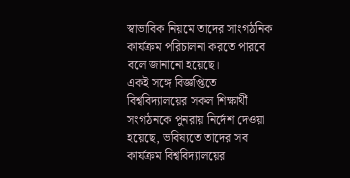স্বাভাবিক নিয়মে তাদের সাংগঠনিক কার্যক্রম পরিচালনা করতে পারবে বলে জানানো হয়েছে।
একই সঙ্গে বিজ্ঞপ্তিতে বিশ্ববিদ্যালয়ের সকল শিক্ষার্থী সংগঠনকে পুনরায় নির্দেশ দেওয়া হয়েছে, ভবিষ্যতে তাদের সব কার্যক্রম বিশ্ববিদ্যালয়ের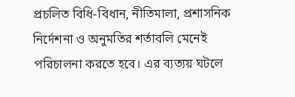প্রচলিত বিধি-বিধান, নীতিমালা, প্রশাসনিক নির্দেশনা ও অনুমতির শর্তাবলি মেনেই পরিচালনা করতে হবে। এর ব্যত্যয় ঘটলে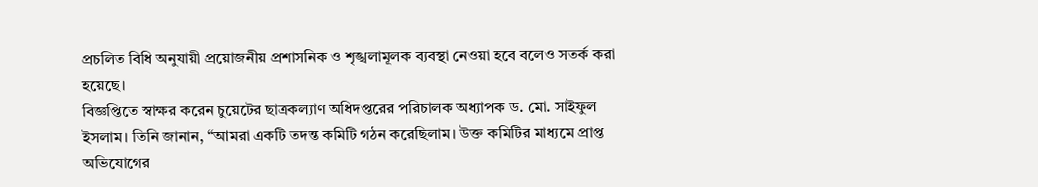প্রচলিত বিধি অনুযায়ী প্রয়োজনীয় প্রশাসনিক ও শৃঙ্খলামূলক ব্যবস্থা নেওয়া হবে বলেও সতর্ক করা হয়েছে।
বিজ্ঞপ্তিতে স্বাক্ষর করেন চুয়েটের ছাত্রকল্যাণ অধিদপ্তরের পরিচালক অধ্যাপক ড. মো. সাইফুল ইসলাম। তিনি জানান, “আমরা একটি তদন্ত কমিটি গঠন করেছিলাম। উক্ত কমিটির মাধ্যমে প্রাপ্ত অভিযোগের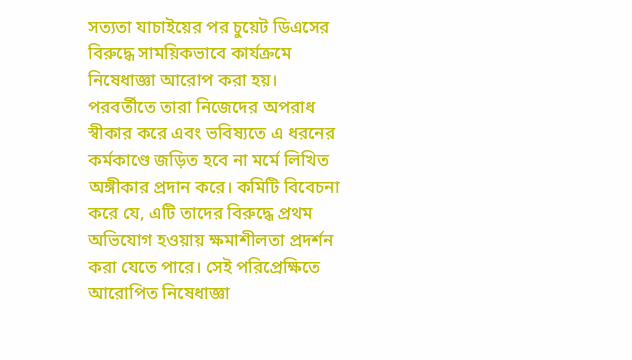সত্যতা যাচাইয়ের পর চুয়েট ডিএসের বিরুদ্ধে সাময়িকভাবে কার্যক্রমে নিষেধাজ্ঞা আরোপ করা হয়। পরবর্তীতে তারা নিজেদের অপরাধ স্বীকার করে এবং ভবিষ্যতে এ ধরনের কর্মকাণ্ডে জড়িত হবে না মর্মে লিখিত অঙ্গীকার প্রদান করে। কমিটি বিবেচনা করে যে, এটি তাদের বিরুদ্ধে প্রথম অভিযোগ হওয়ায় ক্ষমাশীলতা প্রদর্শন করা যেতে পারে। সেই পরিপ্রেক্ষিতে আরোপিত নিষেধাজ্ঞা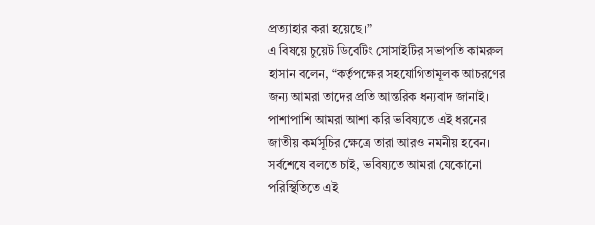প্রত্যাহার করা হয়েছে।”
এ বিষয়ে চুয়েট ডিবেটিং সোসাইটির সভাপতি কামরুল হাসান বলেন, “কর্তৃপক্ষের সহযোগিতামূলক আচরণের জন্য আমরা তাদের প্রতি আন্তরিক ধন্যবাদ জানাই। পাশাপাশি আমরা আশা করি ভবিষ্যতে এই ধরনের জাতীয় কর্মসূচির ক্ষেত্রে তারা আরও নমনীয় হবেন। সর্বশেষে বলতে চাই, ভবিষ্যতে আমরা যেকোনো পরিস্থিতিতে এই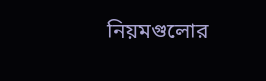নিয়মগুলোর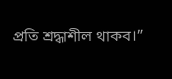প্রতি শ্রদ্ধাশীল থাকব।”